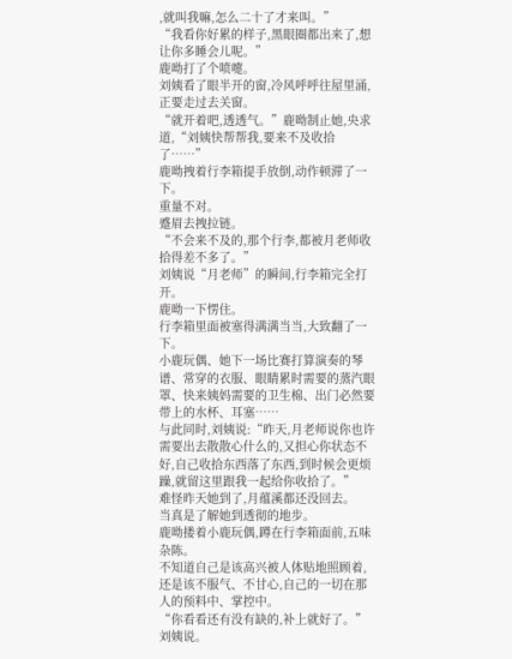,就叫我嘛,怎么二十了才来叫。”
“我看你好累的样子,黑眼圈都出来了,想让你多睡会儿呢。”
鹿呦打了个喷嚏。
刘姨看了眼半开的窗,冷风呼呼往屋里涌,正要走过去关窗。
“就开着吧,透透气。”鹿呦制止她,央求道,“刘姨快帮帮我,要来不及收拾了……”
鹿呦拽着行李箱提手放倒,动作顿滞了一下。
重量不对。
蹙眉去拽拉链。
“不会来不及的,那个行李,都被月老师收拾得差不多了。”
刘姨说“月老师”的瞬间,行李箱完全打开。
鹿呦一下愣住。
行李箱里面被塞得满满当当,大致翻了一下。
小鹿玩偶、她下一场比赛打算演奏的琴谱、常穿的衣服、眼睛累时需要的蒸汽眼罩、快来姨妈需要的卫生棉、出门必然要带上的水杯、耳塞……
与此同时,刘姨说:“昨天,月老师说你也许需要出去散散心什么的,又担心你状态不好,自己收拾东西落了东西,到时候会更烦躁,就留这里跟我一起给你收拾了。”
难怪昨天她到了,月蕴溪都还没回去。
当真是了解她到透彻的地步。
鹿呦搂着小鹿玩偶,蹲在行李箱面前,五味杂陈。
不知道自己是该高兴被人体贴地照顾着,还是该不服气、不甘心,自己的一切在那人的预料中、掌控中。
“你看看还有没有缺的,补上就好了。”刘姨说。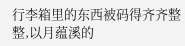行李箱里的东西被码得齐齐整整,以月蕴溪的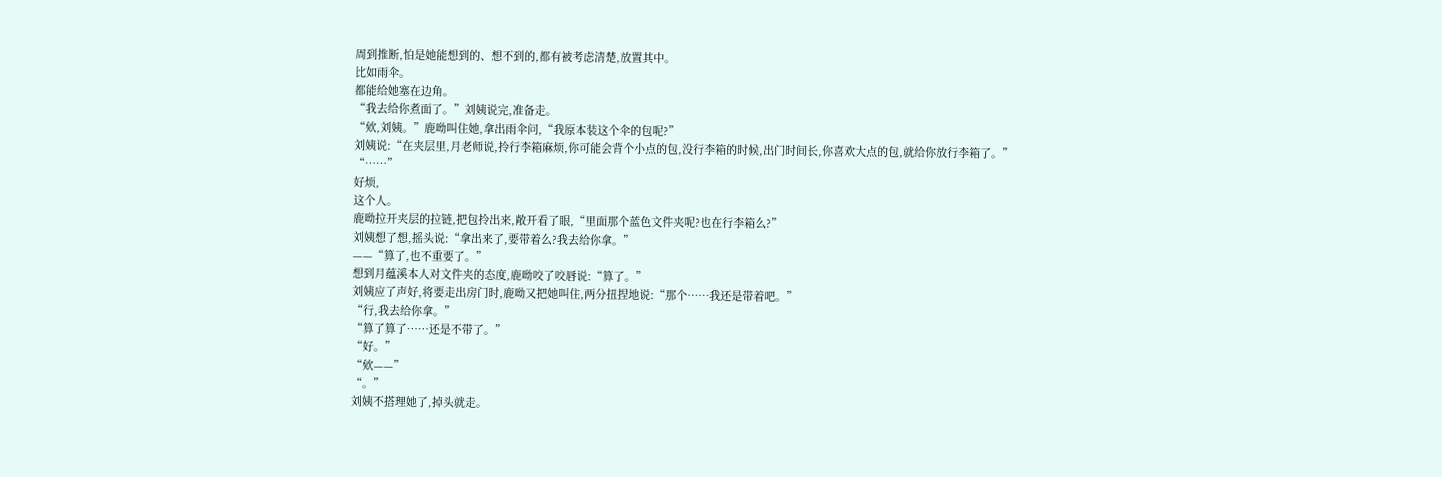周到推断,怕是她能想到的、想不到的,都有被考虑清楚,放置其中。
比如雨伞。
都能给她塞在边角。
“我去给你煮面了。”刘姨说完,准备走。
“欸,刘姨。”鹿呦叫住她,拿出雨伞问,“我原本装这个伞的包呢?”
刘姨说:“在夹层里,月老师说,拎行李箱麻烦,你可能会背个小点的包,没行李箱的时候,出门时间长,你喜欢大点的包,就给你放行李箱了。”
“……”
好烦,
这个人。
鹿呦拉开夹层的拉链,把包拎出来,敞开看了眼,“里面那个蓝色文件夹呢?也在行李箱么?”
刘姨想了想,摇头说:“拿出来了,要带着么?我去给你拿。”
——“算了,也不重要了。”
想到月蕴溪本人对文件夹的态度,鹿呦咬了咬唇说:“算了。”
刘姨应了声好,将要走出房门时,鹿呦又把她叫住,两分扭捏地说:“那个……我还是带着吧。”
“行,我去给你拿。”
“算了算了……还是不带了。”
“好。”
“欸——”
“。”
刘姨不搭理她了,掉头就走。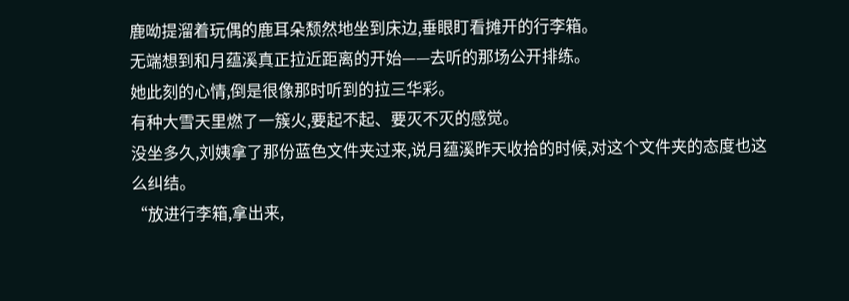鹿呦提溜着玩偶的鹿耳朵颓然地坐到床边,垂眼盯看摊开的行李箱。
无端想到和月蕴溪真正拉近距离的开始——去听的那场公开排练。
她此刻的心情,倒是很像那时听到的拉三华彩。
有种大雪天里燃了一簇火,要起不起、要灭不灭的感觉。
没坐多久,刘姨拿了那份蓝色文件夹过来,说月蕴溪昨天收拾的时候,对这个文件夹的态度也这么纠结。
“放进行李箱,拿出来,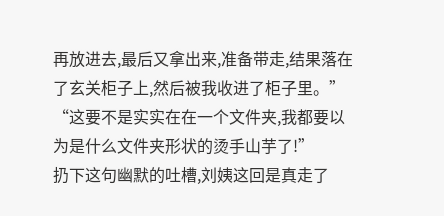再放进去,最后又拿出来,准备带走,结果落在了玄关柜子上,然后被我收进了柜子里。”
“这要不是实实在在一个文件夹,我都要以为是什么文件夹形状的烫手山芋了!”
扔下这句幽默的吐槽,刘姨这回是真走了